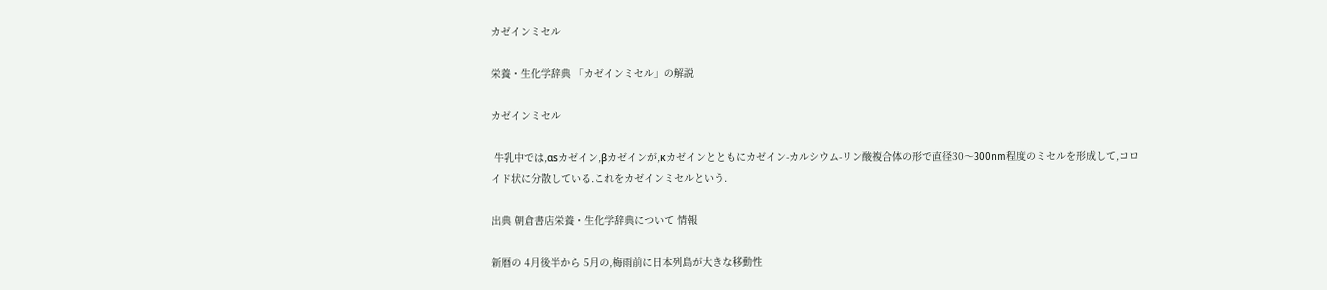カゼインミセル

栄養・生化学辞典 「カゼインミセル」の解説

カゼインミセル

 牛乳中では,αsカゼイン,βカゼインが,κカゼインとともにカゼイン-カルシウム-リン酸複合体の形で直径30〜300nm程度のミセルを形成して,コロイド状に分散している.これをカゼインミセルという.

出典 朝倉書店栄養・生化学辞典について 情報

新暦の 4月後半から 5月の,梅雨前に日本列島が大きな移動性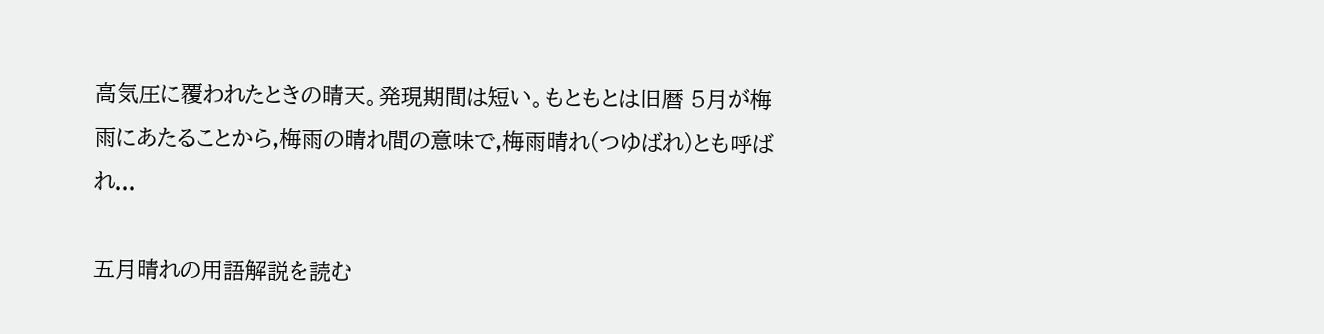高気圧に覆われたときの晴天。発現期間は短い。もともとは旧暦 5月が梅雨にあたることから,梅雨の晴れ間の意味で,梅雨晴れ(つゆばれ)とも呼ばれ...

五月晴れの用語解説を読む